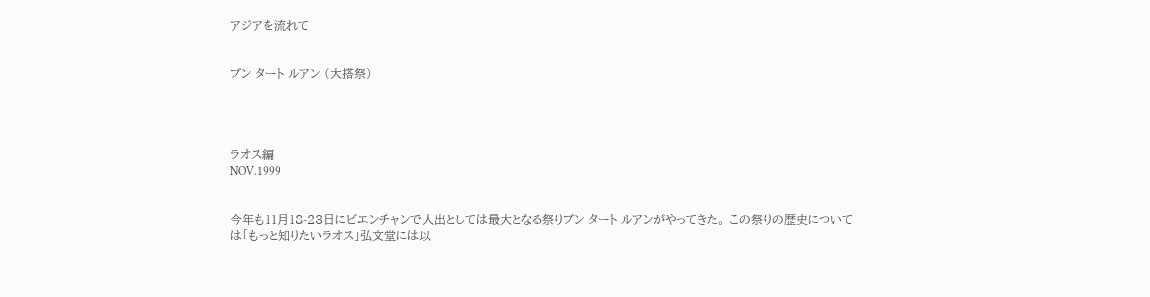アジアを流れて


ブン タート ルアン (大搭祭)




ラオス編
NOV.1999


今年も11月18-23日にビエンチャンで人出としては最大となる祭りブン タート ルアンがやってきた。 この祭りの歴史については「もっと知りたいラオス」弘文堂には以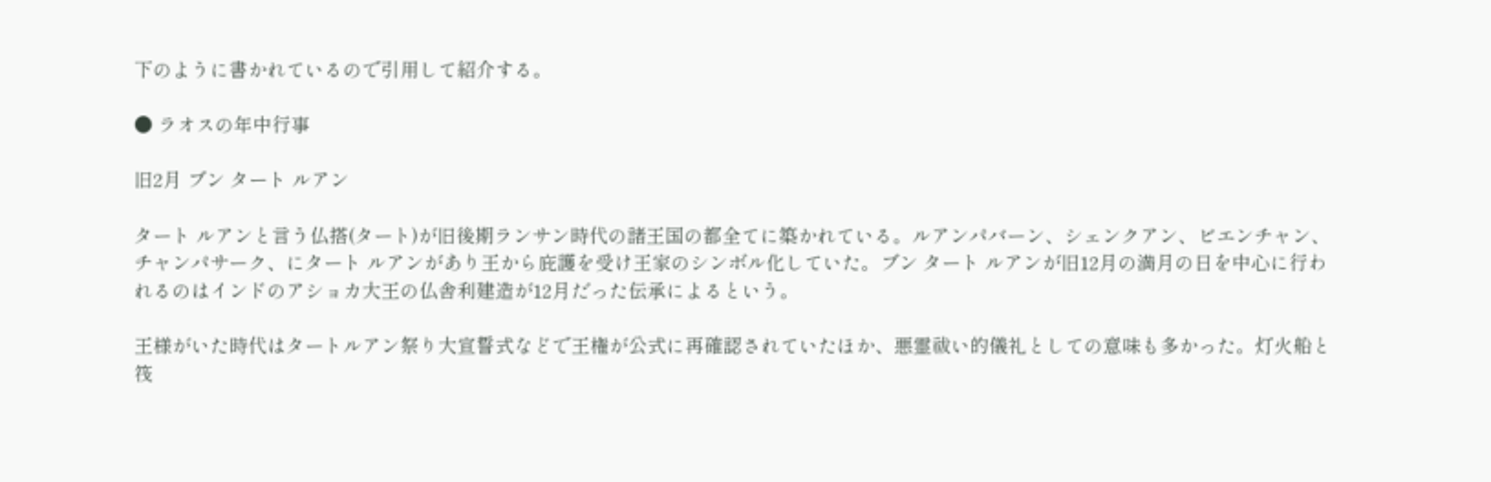下のように書かれているので引用して紹介する。

● ラオスの年中行事

旧2月 ブン タート ルアン

タート ルアンと言う仏搭(タート)が旧後期ランサン時代の諸王国の都全てに築かれている。ルアンパバーン、シェンクアン、ビエンチャン、チャンパサーク、にタート ルアンがあり王から庇護を受け王家のシンボル化していた。ブン タート ルアンが旧12月の満月の日を中心に行われるのはインドのアショカ大王の仏舎利建造が12月だった伝承によるという。

王様がいた時代はタートルアン祭り大宣誓式などで王権が公式に再確認されていたほか、悪霊祓い的儀礼としての意味も多かった。灯火船と筏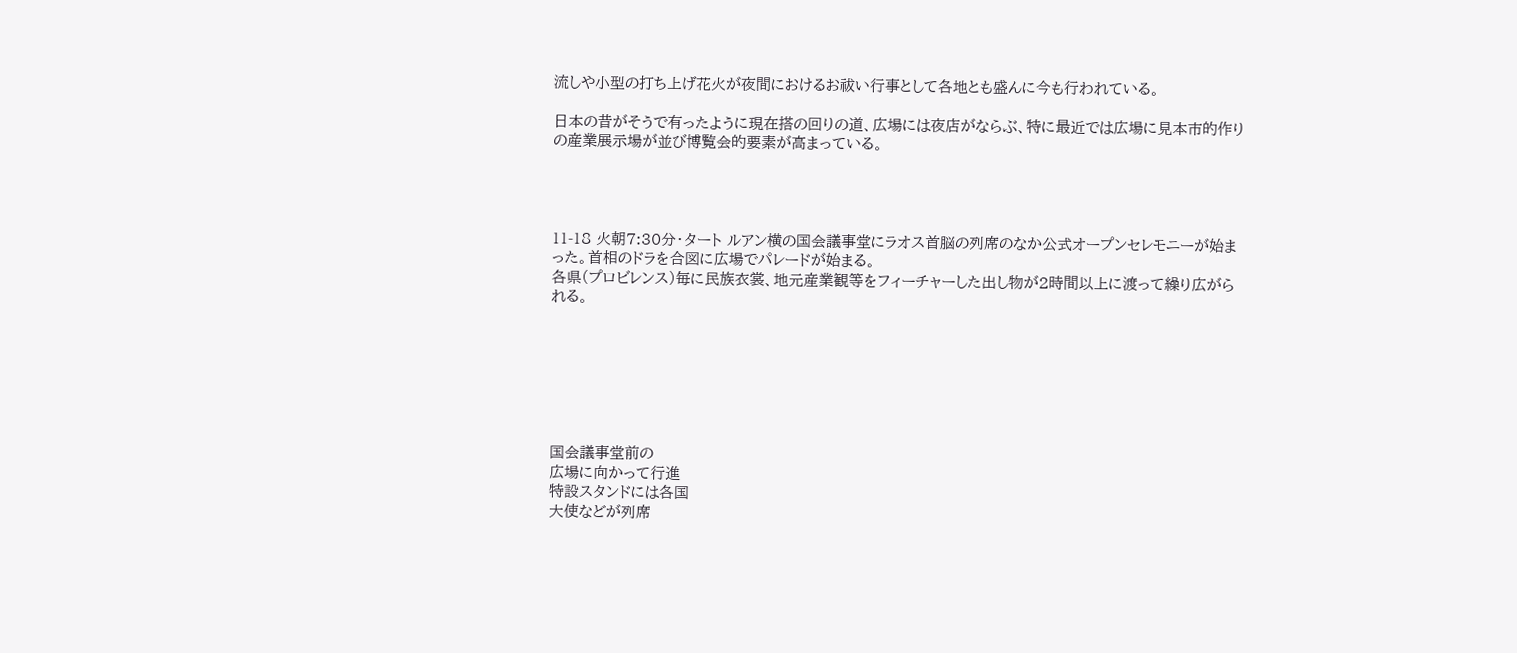流しや小型の打ち上げ花火が夜間におけるお祓い行事として各地とも盛んに今も行われている。

日本の昔がそうで有ったように現在搭の回りの道、広場には夜店がならぶ、特に最近では広場に見本市的作りの産業展示場が並び博覧会的要素が高まっている。




11-18 火朝7:30分・タート ルアン横の国会議事堂にラオス首脳の列席のなか公式オープンセレモニーが始まった。首相のドラを合図に広場でパレードが始まる。
各県(プロビレンス)毎に民族衣裳、地元産業観等をフィーチャーした出し物が2時間以上に渡って繰り広がられる。







国会議事堂前の
広場に向かって行進
特設スタンドには各国
大使などが列席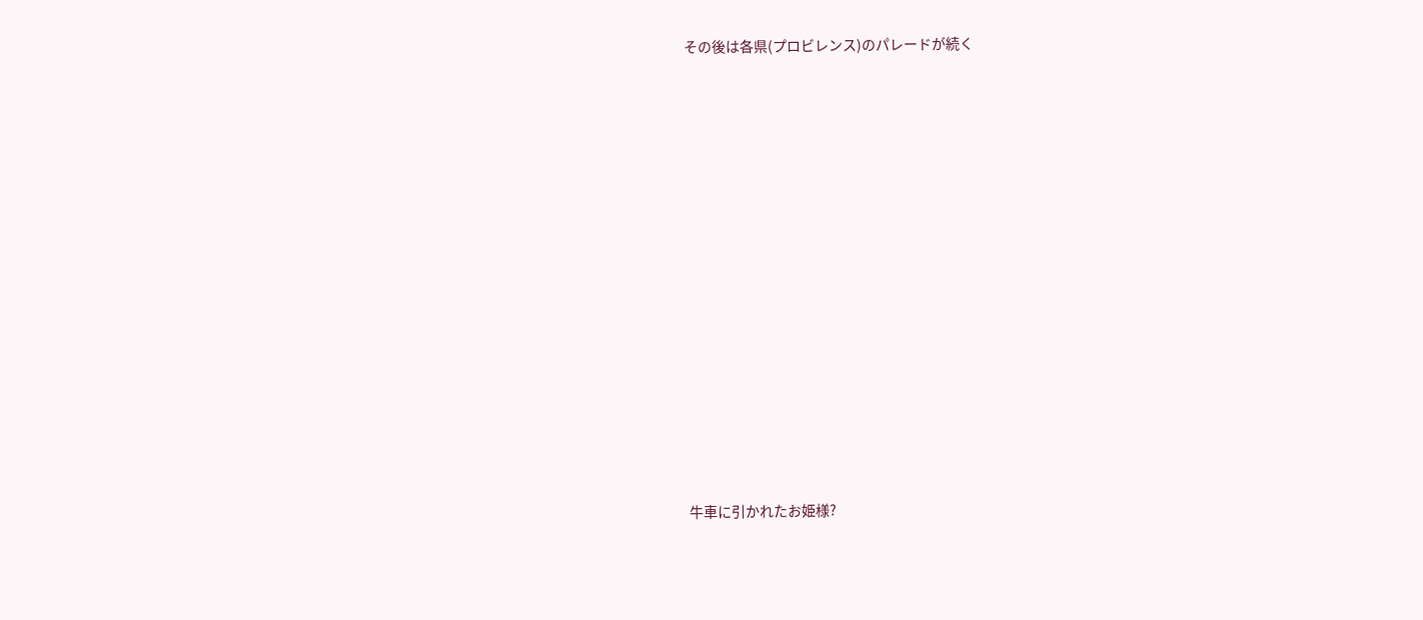その後は各県(プロビレンス)のパレードが続く























牛車に引かれたお姫様?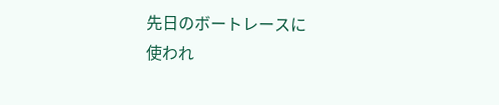先日のボートレースに
使われ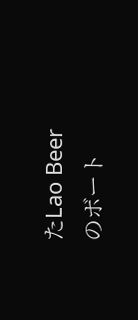たLao Beer
のボート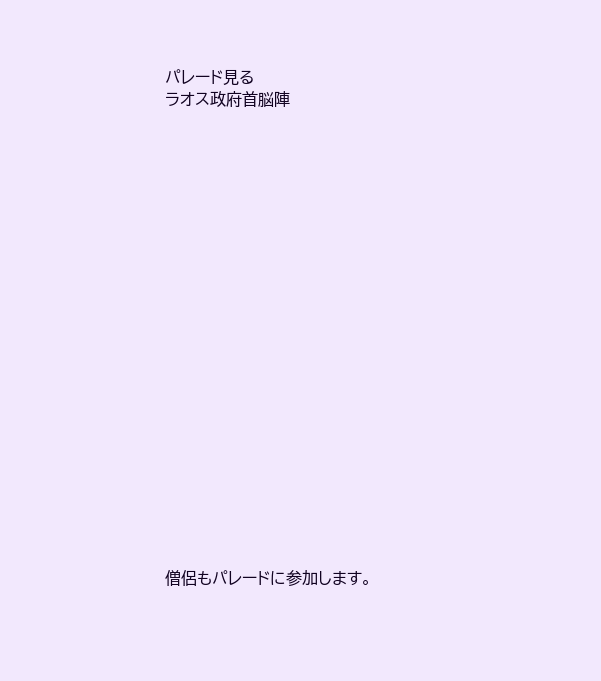パレード見る
ラオス政府首脳陣




















僧侶もパレードに参加します。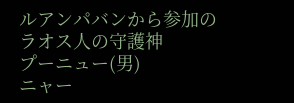ルアンパバンから参加の
ラオス人の守護神
プーニュー(男)
ニャー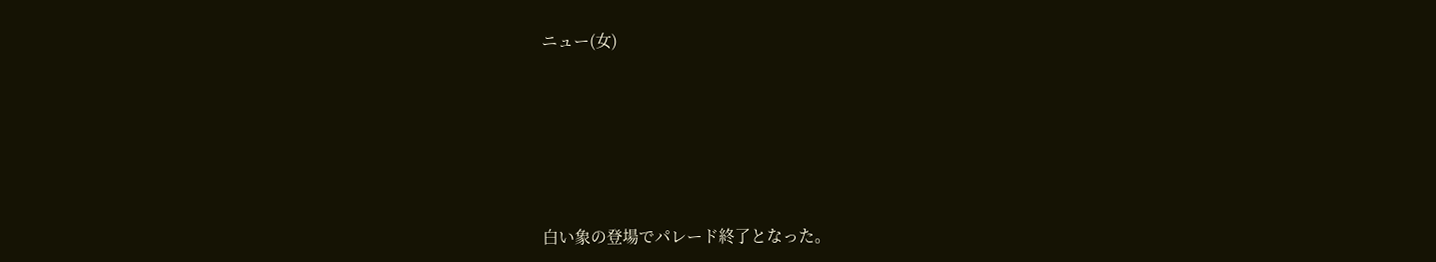ニュー(女)






白い象の登場でパレード終了となった。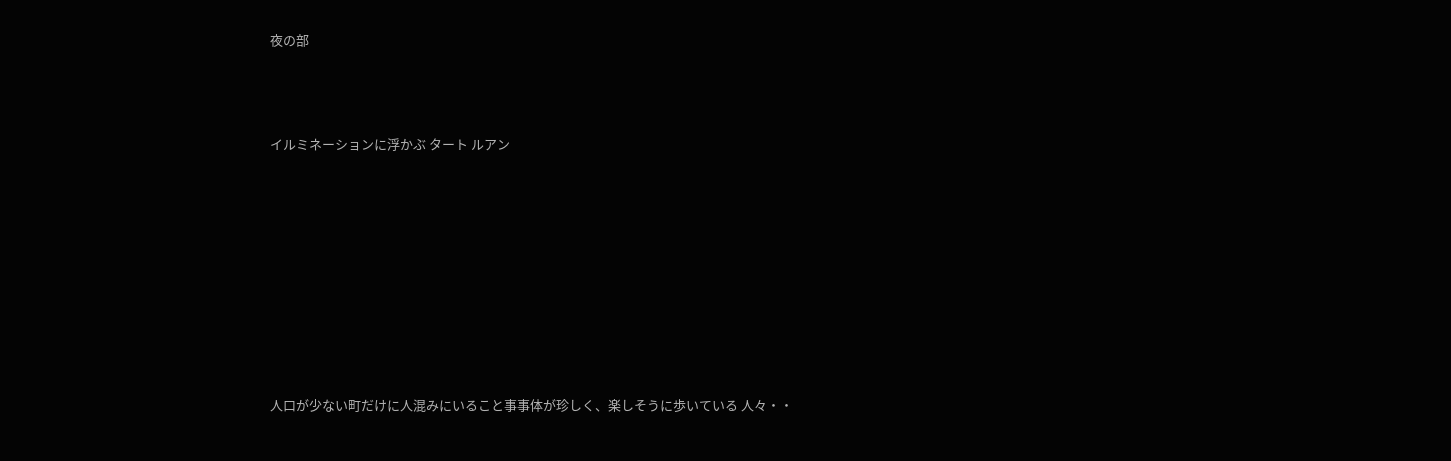夜の部



イルミネーションに浮かぶ タート ルアン









人口が少ない町だけに人混みにいること事事体が珍しく、楽しそうに歩いている 人々・・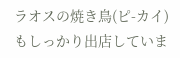ラオスの焼き鳥(ピ-カイ)もしっかり出店していま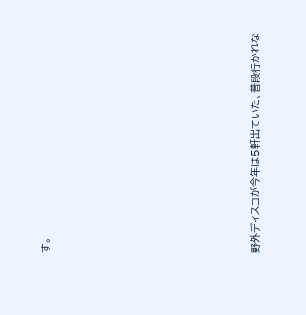す。









野外ディスコが今年は5軒出ていた、普段行かれな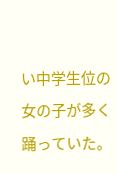い中学生位の女の子が多く踊っていた。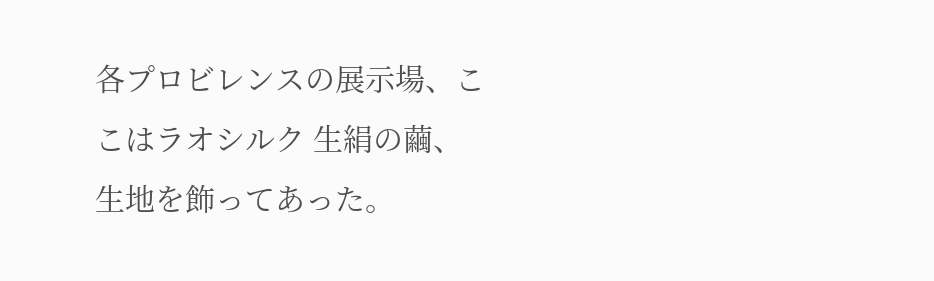各プロビレンスの展示場、ここはラオシルク 生絹の繭、生地を飾ってあった。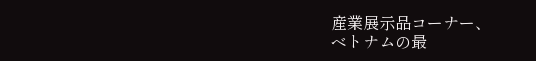産業展示品コーナー、
ベトナムの最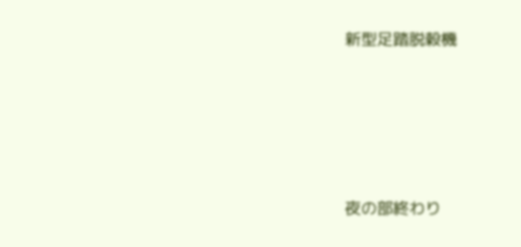新型足踏脱穀機







夜の部終わり